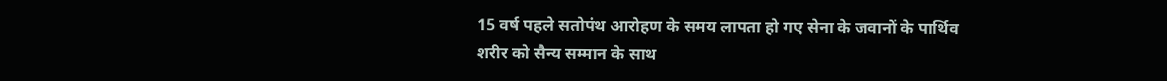15 वर्ष पहले सतोपंथ आरोहण के समय लापता हो गए सेना के जवानों के पार्थिव शरीर को सैन्य सम्मान के साथ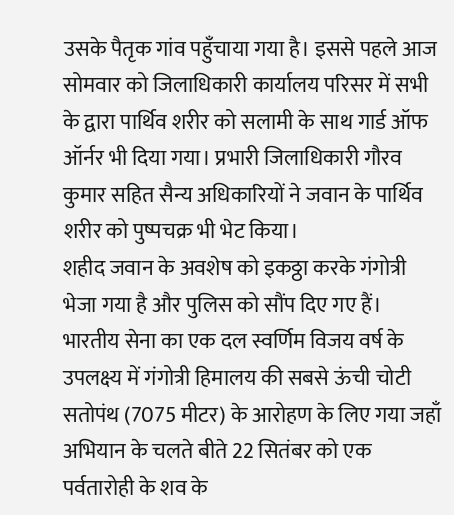उसके पैतृक गांव पहुँचाया गया है। इससे पहले आज सोमवार को जिलाधिकारी कार्यालय परिसर में सभी के द्वारा पार्थिव शरीर को सलामी के साथ गार्ड ऑफ ऑर्नर भी दिया गया। प्रभारी जिलाधिकारी गौरव कुमार सहित सैन्य अधिकारियों ने जवान के पार्थिव शरीर को पुष्पचक्र भी भेट किया।
शहीद जवान के अवशेष को इकठ्ठा करके गंगोत्री भेजा गया है और पुलिस को सौंप दिए गए हैं। भारतीय सेना का एक दल स्वर्णिम विजय वर्ष के उपलक्ष्य में गंगोत्री हिमालय की सबसे ऊंची चोटी सतोपंथ (7075 मीटर) के आरोहण के लिए गया जहाँ अभियान के चलते बीते 22 सितंबर को एक पर्वतारोही के शव के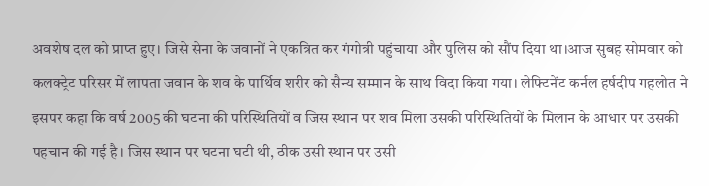अवशेष दल को प्राप्त हुए। जिसे सेना के जवानों ने एकत्रित कर गंगोत्री पहुंचाया और पुलिस को सौंप दिया था।आज सुबह सोमवार को कलक्ट्रेट परिसर में लापता जवान के शव के पार्थिव शरीर को सैन्य सम्मान के साथ विदा किया गया। लेफ्टिनेंट कर्नल हर्षदीप गहलोत ने इसपर कहा कि वर्ष 2005 की घटना की परिस्थितियों व जिस स्थान पर शव मिला उसकी परिस्थितियों के मिलान के आधार पर उसकी पहचान की गई है। जिस स्थान पर घटना घटी थी, ठीक उसी स्थान पर उसी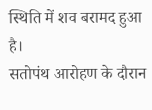स्थिति में शव बरामद हुआ है।
सतोपंथ आरोहण के दौरान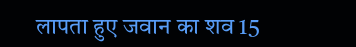लापता हुए जवान का शव 15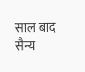साल बाद सैन्य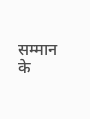सम्मान के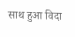साथ हुआ विदा